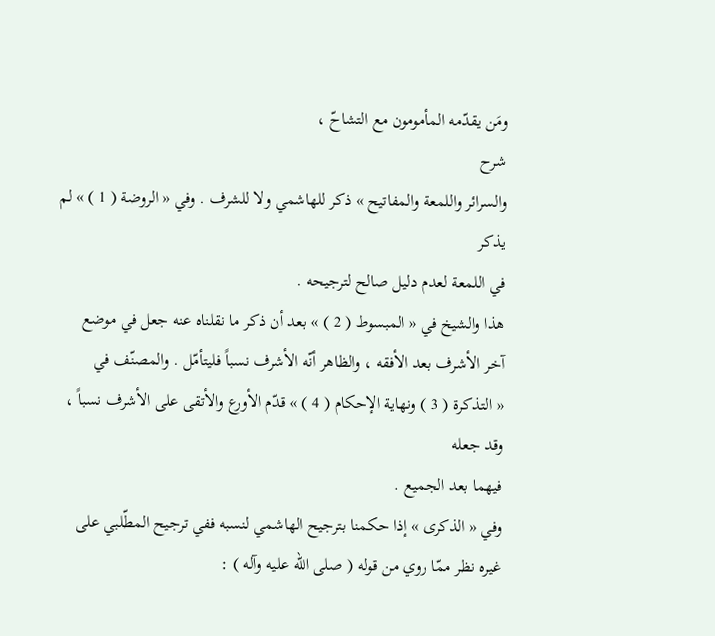ومَن يقدّمه المأمومون مع التشاحّ ،
شرح
والسرائر واللمعة والمفاتيح » ذكر للهاشمي ولا للشرف . وفي « الروضة ( 1 ) » لم يذكر
في اللمعة لعدم دليل صالح لترجيحه .
هذا والشيخ في « المبسوط ( 2 ) » بعد أن ذكر ما نقلناه عنه جعل في موضع
آخر الأشرف بعد الأفقه ، والظاهر أنّه الأشرف نسباً فليتأمّل . والمصنّف في
« التذكرة ( 3 ) ونهاية الإحكام ( 4 ) » قدّم الأورع والأتقى على الأشرف نسباً ، وقد جعله
فيهما بعد الجميع .
وفي « الذكرى » إذا حكمنا بترجيح الهاشمي لنسبه ففي ترجيح المطّلبي على
غيره نظر ممّا روي من قوله ( صلى الله عليه وآله ) :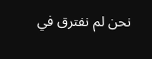نحن لم نفترق في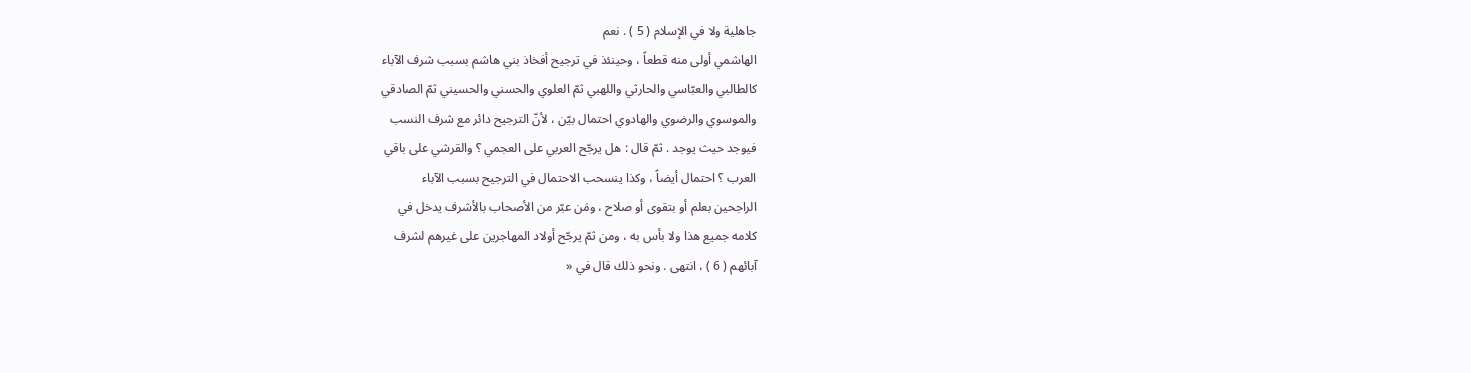جاهلية ولا في الإسلام ( 5 ) . نعم
الهاشمي أولى منه قطعاً ، وحينئذ في ترجيح أفخاذ بني هاشم بسبب شرف الآباء
كالطالبي والعبّاسي والحارثي واللهبي ثمّ العلوي والحسني والحسيني ثمّ الصادقي
والموسوي والرضوي والهادوي احتمال بيّن ، لأنّ الترجيح دائر مع شرف النسب
فيوجد حيث يوجد . ثمّ قال : هل يرجّح العربي على العجمي ؟ والقرشي على باقي
العرب ؟ احتمال أيضاً ، وكذا ينسحب الاحتمال في الترجيح بسبب الآباء
الراجحين بعلم أو بتقوى أو صلاح ، ومَن عبّر من الأصحاب بالأشرف يدخل في
كلامه جميع هذا ولا بأس به ، ومن ثمّ يرجّح أولاد المهاجرين على غيرهم لشرف
آبائهم ( 6 ) ، انتهى . ونحو ذلك قال في «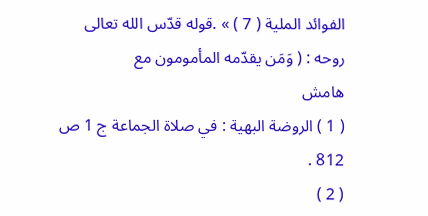الفوائد الملية ( 7 ) » .قوله قدّس الله تعالى روحه : ( وَمَن يقدّمه المأمومون مع
هامش
( 1 ) الروضة البهية : في صلاة الجماعة ج 1 ص 812 .
( 2 )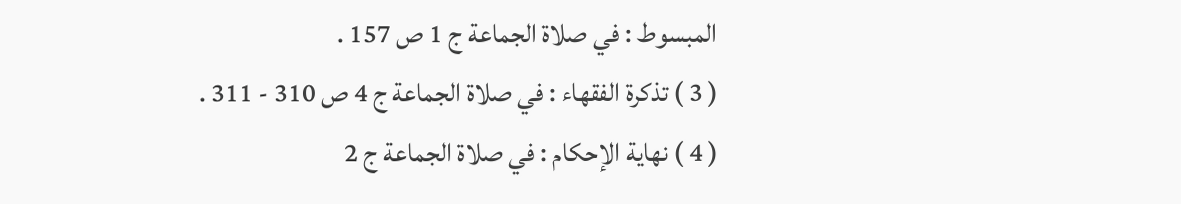المبسوط : في صلاة الجماعة ج 1 ص 157 .
( 3 ) تذكرة الفقهاء : في صلاة الجماعة ج 4 ص 310 - 311 .
( 4 ) نهاية الإحكام : في صلاة الجماعة ج 2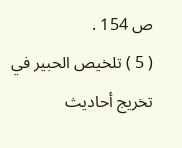ص 154 .
( 5 ) تلخيص الحبير في تخريج أحاديث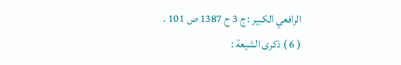الرافعي الكبير : ج 3 ح 1387 ص 101 .
( 6 ) ذكرى الشيعة :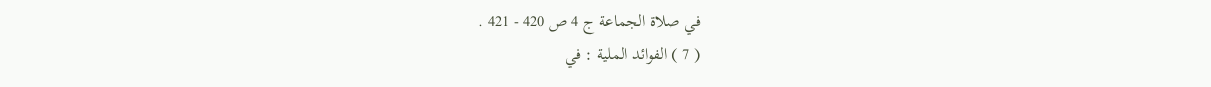في صلاة الجماعة ج 4 ص 420 - 421 .
( 7 ) الفوائد الملية : في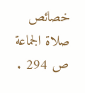خصائص صلاة الجماعة ص 294 .